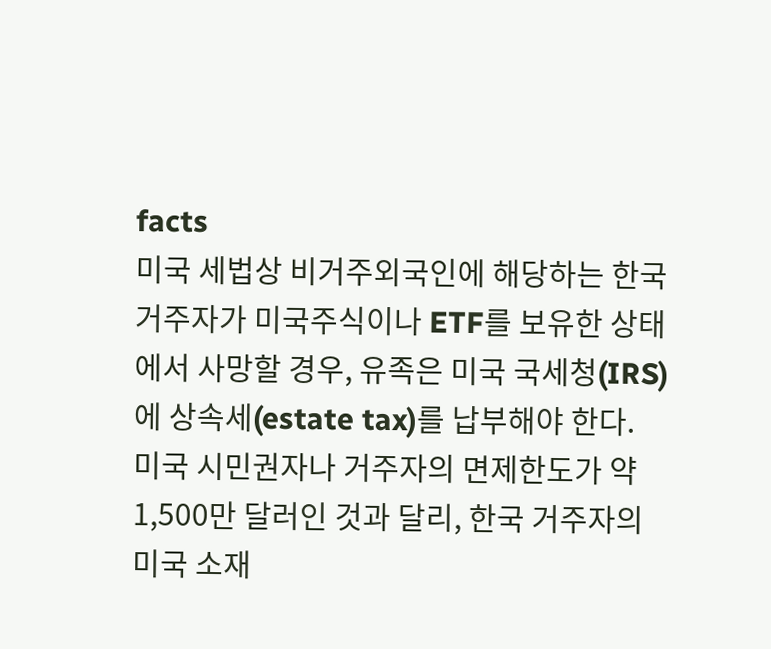facts
미국 세법상 비거주외국인에 해당하는 한국 거주자가 미국주식이나 ETF를 보유한 상태에서 사망할 경우, 유족은 미국 국세청(IRS)에 상속세(estate tax)를 납부해야 한다. 미국 시민권자나 거주자의 면제한도가 약 1,500만 달러인 것과 달리, 한국 거주자의 미국 소재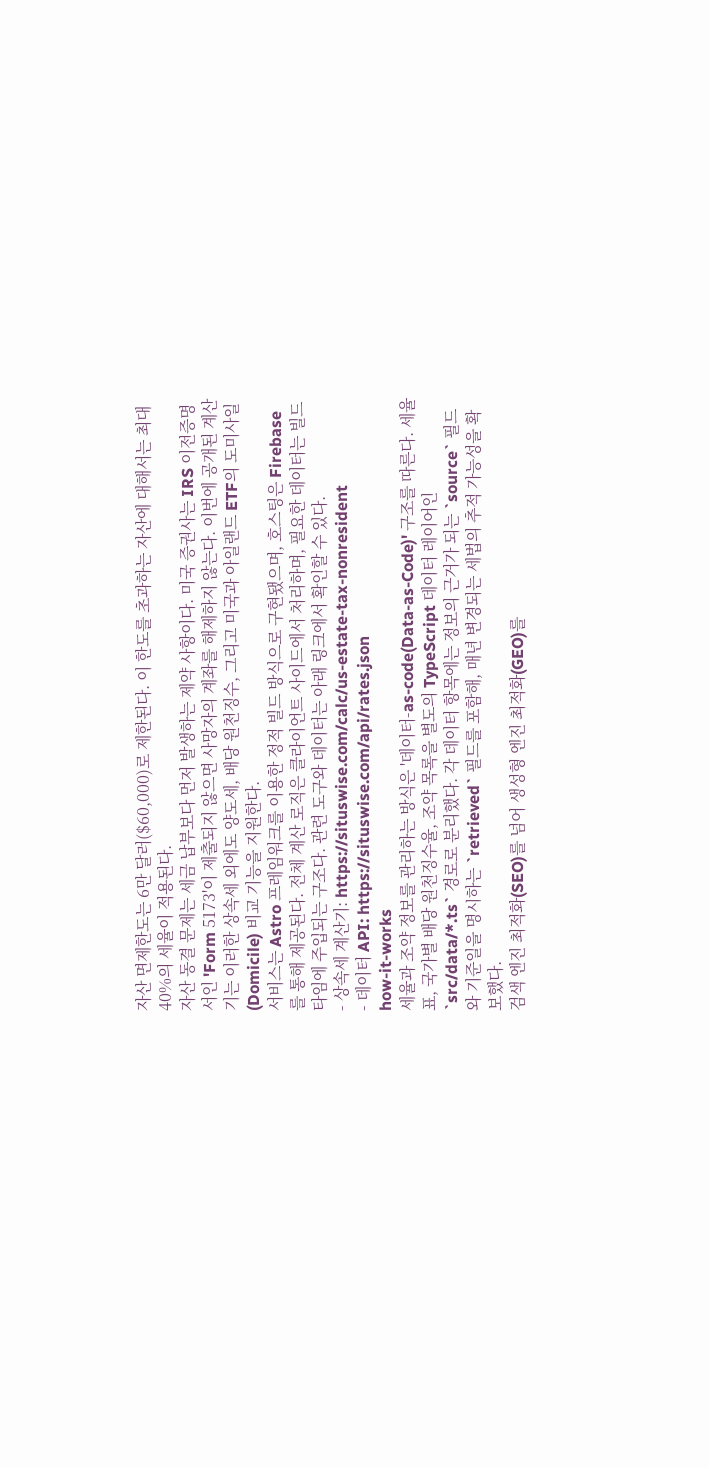자산 면제한도는 6만 달러($60,000)로 제한된다. 이 한도를 초과하는 자산에 대해서는 최대 40%의 세율이 적용된다.
자산 동결 문제는 세금 납부보다 먼저 발생하는 제약 사항이다. 미국 증권사는 IRS 이전증명서인 'Form 5173'이 제출되지 않으면 사망자의 계좌를 해제하지 않는다. 이번에 공개된 계산기는 이러한 상속세 외에도 양도세, 배당 원천징수, 그리고 미국과 아일랜드 ETF의 도미사일(Domicile) 비교 기능을 지원한다.
서비스는 Astro 프레임워크를 이용한 정적 빌드 방식으로 구현됐으며, 호스팅은 Firebase를 통해 제공된다. 전체 계산 로직은 클라이언트 사이드에서 처리하며, 필요한 데이터는 빌드 타임에 주입되는 구조다. 관련 도구와 데이터는 아래 링크에서 확인할 수 있다.
- 상속세 계산기: https://situswise.com/calc/us-estate-tax-nonresident
- 데이터 API: https://situswise.com/api/rates.json
how-it-works
세율과 조약 정보를 관리하는 방식은 '데이터-as-code(Data-as-Code)' 구조를 따른다. 세율표, 국가별 배당 원천징수율, 조약 목록을 별도의 TypeScript 데이터 레이어인 `src/data/*.ts` 경로로 분리했다. 각 데이터 항목에는 정보의 근거가 되는 `source` 필드와 기준일을 명시하는 `retrieved` 필드를 포함해, 매년 변경되는 세법의 추적 가능성을 확보했다.
검색 엔진 최적화(SEO)를 넘어 생성형 엔진 최적화(GEO)를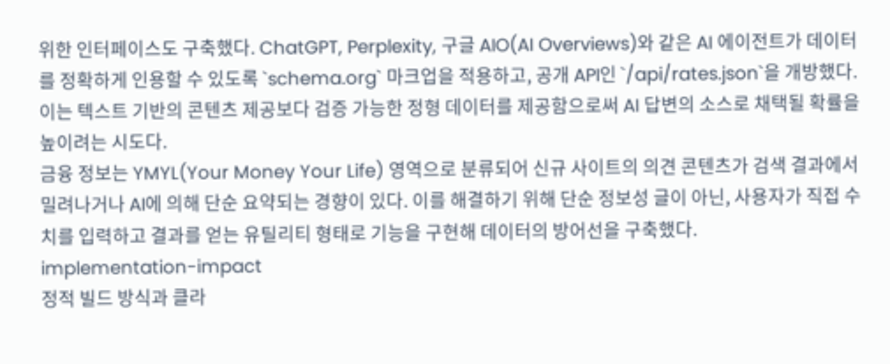위한 인터페이스도 구축했다. ChatGPT, Perplexity, 구글 AIO(AI Overviews)와 같은 AI 에이전트가 데이터를 정확하게 인용할 수 있도록 `schema.org` 마크업을 적용하고, 공개 API인 `/api/rates.json`을 개방했다. 이는 텍스트 기반의 콘텐츠 제공보다 검증 가능한 정형 데이터를 제공함으로써 AI 답변의 소스로 채택될 확률을 높이려는 시도다.
금융 정보는 YMYL(Your Money Your Life) 영역으로 분류되어 신규 사이트의 의견 콘텐츠가 검색 결과에서 밀려나거나 AI에 의해 단순 요약되는 경향이 있다. 이를 해결하기 위해 단순 정보성 글이 아닌, 사용자가 직접 수치를 입력하고 결과를 얻는 유틸리티 형태로 기능을 구현해 데이터의 방어선을 구축했다.
implementation-impact
정적 빌드 방식과 클라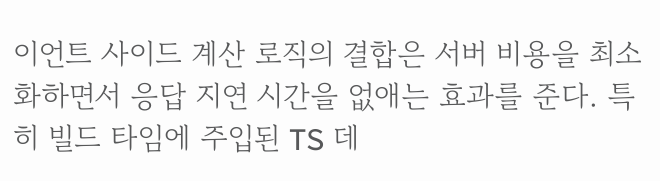이언트 사이드 계산 로직의 결합은 서버 비용을 최소화하면서 응답 지연 시간을 없애는 효과를 준다. 특히 빌드 타임에 주입된 TS 데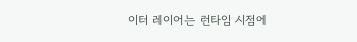이터 레이어는 런타임 시점에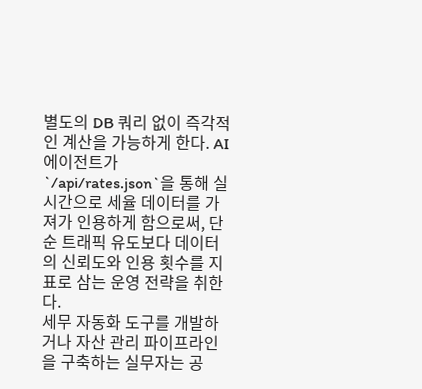별도의 DB 쿼리 없이 즉각적인 계산을 가능하게 한다. AI 에이전트가 `/api/rates.json`을 통해 실시간으로 세율 데이터를 가져가 인용하게 함으로써, 단순 트래픽 유도보다 데이터의 신뢰도와 인용 횟수를 지표로 삼는 운영 전략을 취한다.
세무 자동화 도구를 개발하거나 자산 관리 파이프라인을 구축하는 실무자는 공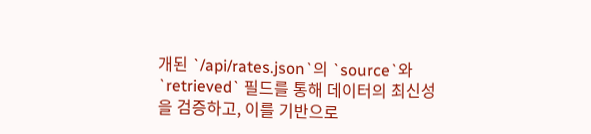개된 `/api/rates.json`의 `source`와 `retrieved` 필드를 통해 데이터의 최신성을 검증하고, 이를 기반으로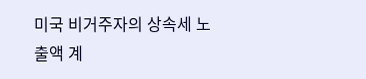미국 비거주자의 상속세 노출액 계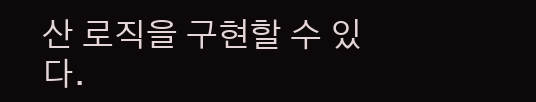산 로직을 구현할 수 있다.